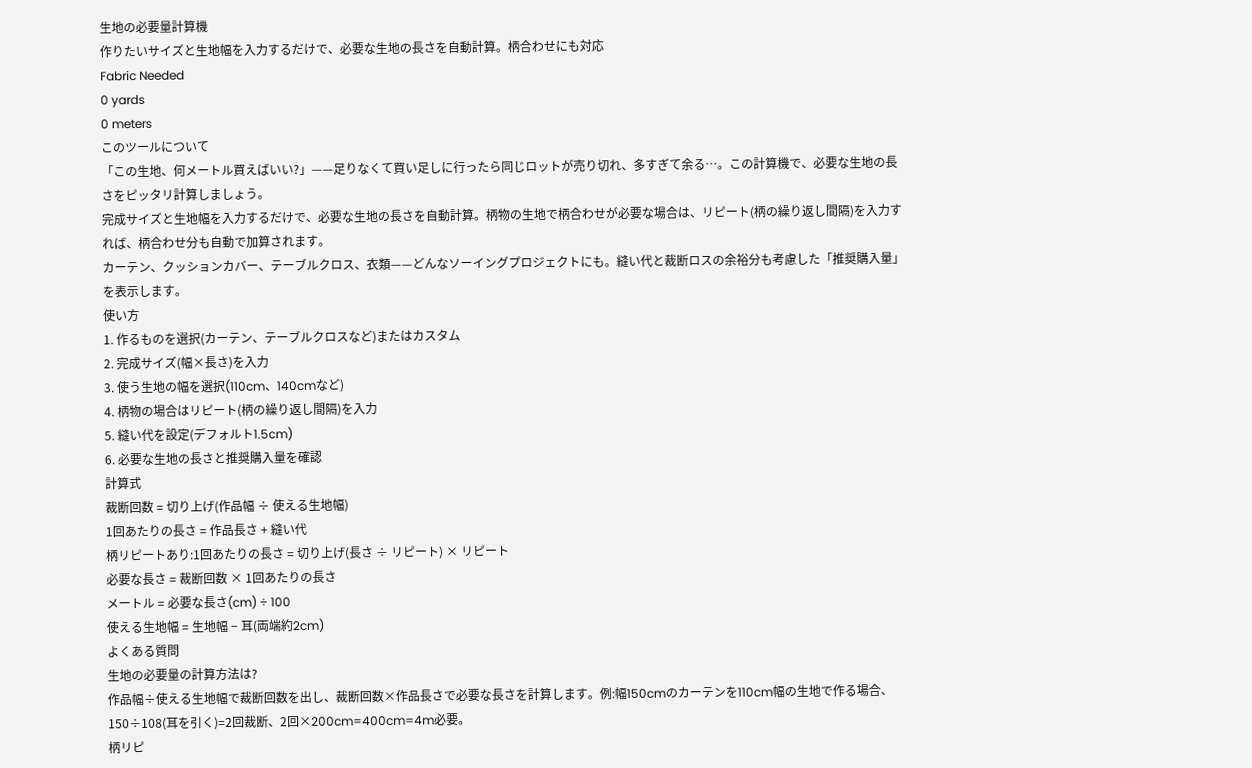生地の必要量計算機
作りたいサイズと生地幅を入力するだけで、必要な生地の長さを自動計算。柄合わせにも対応
Fabric Needed
0 yards
0 meters
このツールについて
「この生地、何メートル買えばいい?」——足りなくて買い足しに行ったら同じロットが売り切れ、多すぎて余る…。この計算機で、必要な生地の長さをピッタリ計算しましょう。
完成サイズと生地幅を入力するだけで、必要な生地の長さを自動計算。柄物の生地で柄合わせが必要な場合は、リピート(柄の繰り返し間隔)を入力すれば、柄合わせ分も自動で加算されます。
カーテン、クッションカバー、テーブルクロス、衣類——どんなソーイングプロジェクトにも。縫い代と裁断ロスの余裕分も考慮した「推奨購入量」を表示します。
使い方
1. 作るものを選択(カーテン、テーブルクロスなど)またはカスタム
2. 完成サイズ(幅×長さ)を入力
3. 使う生地の幅を選択(110cm、140cmなど)
4. 柄物の場合はリピート(柄の繰り返し間隔)を入力
5. 縫い代を設定(デフォルト1.5cm)
6. 必要な生地の長さと推奨購入量を確認
計算式
裁断回数 = 切り上げ(作品幅 ÷ 使える生地幅)
1回あたりの長さ = 作品長さ + 縫い代
柄リピートあり:1回あたりの長さ = 切り上げ(長さ ÷ リピート) × リピート
必要な長さ = 裁断回数 × 1回あたりの長さ
メートル = 必要な長さ(cm) ÷ 100
使える生地幅 = 生地幅 − 耳(両端約2cm)
よくある質問
生地の必要量の計算方法は?
作品幅÷使える生地幅で裁断回数を出し、裁断回数×作品長さで必要な長さを計算します。例:幅150cmのカーテンを110cm幅の生地で作る場合、150÷108(耳を引く)=2回裁断、2回×200cm=400cm=4m必要。
柄リピ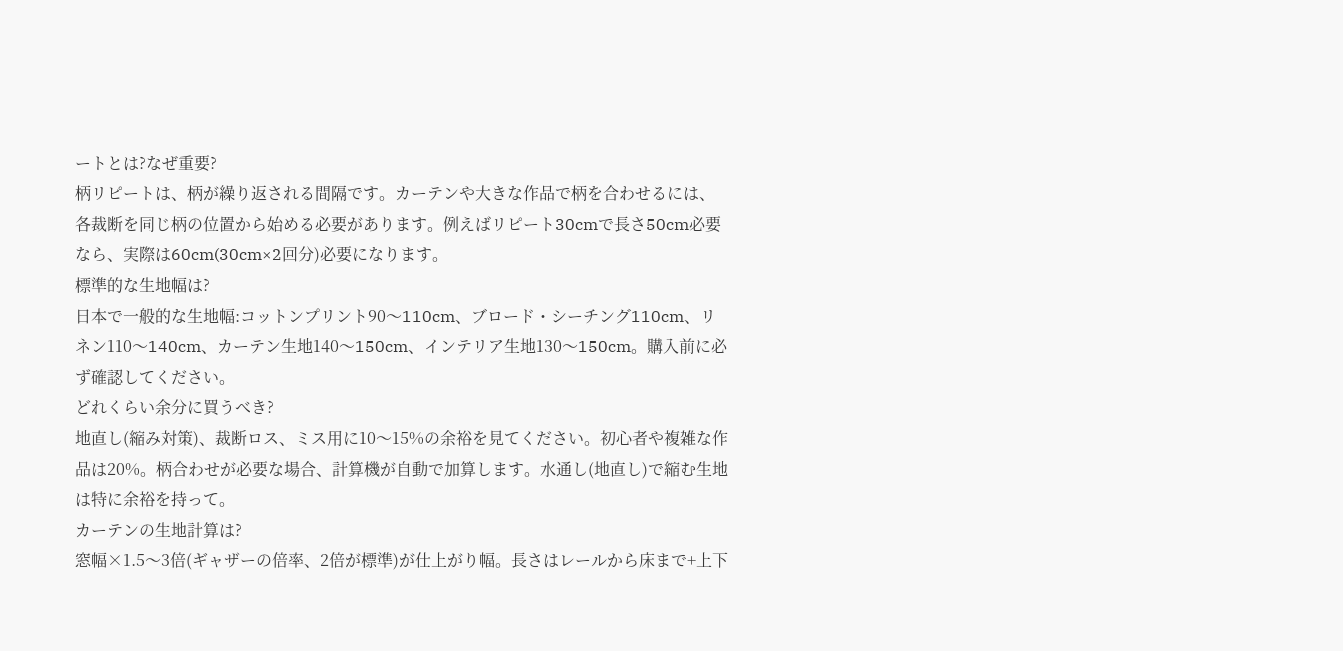ートとは?なぜ重要?
柄リピートは、柄が繰り返される間隔です。カーテンや大きな作品で柄を合わせるには、各裁断を同じ柄の位置から始める必要があります。例えばリピート30cmで長さ50cm必要なら、実際は60cm(30cm×2回分)必要になります。
標準的な生地幅は?
日本で一般的な生地幅:コットンプリント90〜110cm、ブロード・シーチング110cm、リネン110〜140cm、カーテン生地140〜150cm、インテリア生地130〜150cm。購入前に必ず確認してください。
どれくらい余分に買うべき?
地直し(縮み対策)、裁断ロス、ミス用に10〜15%の余裕を見てください。初心者や複雑な作品は20%。柄合わせが必要な場合、計算機が自動で加算します。水通し(地直し)で縮む生地は特に余裕を持って。
カーテンの生地計算は?
窓幅×1.5〜3倍(ギャザーの倍率、2倍が標準)が仕上がり幅。長さはレールから床まで+上下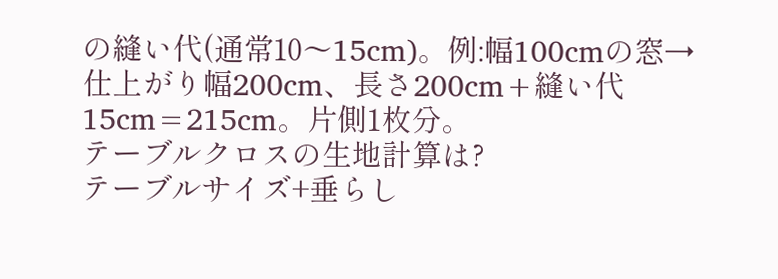の縫い代(通常10〜15cm)。例:幅100cmの窓→仕上がり幅200cm、長さ200cm+縫い代15cm=215cm。片側1枚分。
テーブルクロスの生地計算は?
テーブルサイズ+垂らし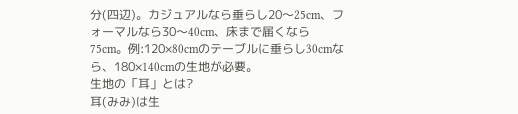分(四辺)。カジュアルなら垂らし20〜25cm、フォーマルなら30〜40cm、床まで届くなら75cm。例:120×80cmのテーブルに垂らし30cmなら、180×140cmの生地が必要。
生地の「耳」とは?
耳(みみ)は生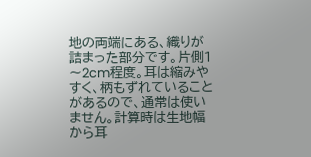地の両端にある、織りが詰まった部分です。片側1〜2cm程度。耳は縮みやすく、柄もずれていることがあるので、通常は使いません。計算時は生地幅から耳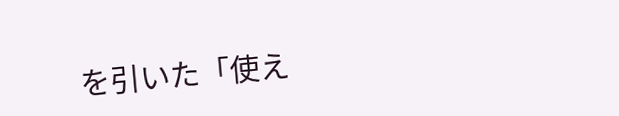を引いた「使え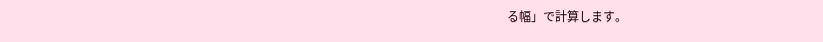る幅」で計算します。